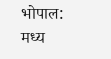भोपाल:
मध्य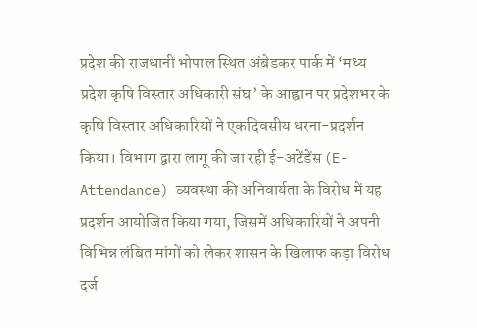प्रदेश की राजधानी भोपाल स्थित अंबेडकर पार्क में ‘मध्य प्रदेश कृषि विस्तार अधिकारी संघ’ के आह्वान पर प्रदेशभर के कृषि विस्तार अधिकारियों ने एकदिवसीय धरना-प्रदर्शन किया। विभाग द्वारा लागू की जा रही ई-अटेंडेंस (E-Attendance) व्यवस्था की अनिवार्यता के विरोध में यह प्रदर्शन आयोजित किया गया, जिसमें अधिकारियों ने अपनी विभिन्न लंबित मांगों को लेकर शासन के खिलाफ कड़ा विरोध दर्ज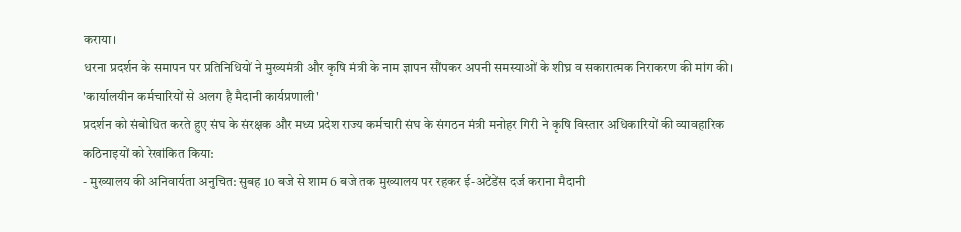कराया।
धरना प्रदर्शन के समापन पर प्रतिनिधियों ने मुख्यमंत्री और कृषि मंत्री के नाम ज्ञापन सौंपकर अपनी समस्याओं के शीघ्र व सकारात्मक निराकरण की मांग की।
'कार्यालयीन कर्मचारियों से अलग है मैदानी कार्यप्रणाली'
प्रदर्शन को संबोधित करते हुए संघ के संरक्षक और मध्य प्रदेश राज्य कर्मचारी संघ के संगठन मंत्री मनोहर गिरी ने कृषि विस्तार अधिकारियों की व्यावहारिक कठिनाइयों को रेखांकित किया:
- मुख्यालय की अनिवार्यता अनुचित: सुबह 10 बजे से शाम 6 बजे तक मुख्यालय पर रहकर ई-अटेंडेंस दर्ज कराना मैदानी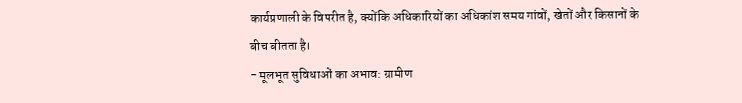कार्यप्रणाली के विपरीत है, क्योंकि अधिकारियों का अधिकांश समय गांवों, खेतों और किसानों के बीच बीतता है।
- मूलभूत सुविधाओं का अभाव: ग्रामीण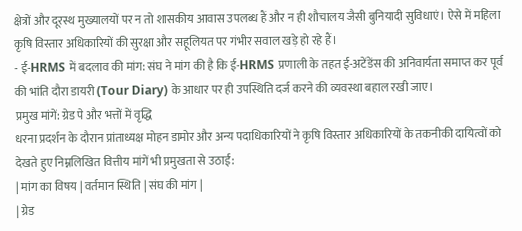क्षेत्रों और दूरस्थ मुख्यालयों पर न तो शासकीय आवास उपलब्ध हैं और न ही शौचालय जैसी बुनियादी सुविधाएं। ऐसे में महिला कृषि विस्तार अधिकारियों की सुरक्षा और सहूलियत पर गंभीर सवाल खड़े हो रहे हैं।
- ई-HRMS में बदलाव की मांग: संघ ने मांग की है कि ई-HRMS प्रणाली के तहत ई-अटेंडेंस की अनिवार्यता समाप्त कर पूर्व की भांति दौरा डायरी (Tour Diary) के आधार पर ही उपस्थिति दर्ज करने की व्यवस्था बहाल रखी जाए।
प्रमुख मांगें: ग्रेड पे और भत्तों में वृद्धि
धरना प्रदर्शन के दौरान प्रांताध्यक्ष मोहन डामोर और अन्य पदाधिकारियों ने कृषि विस्तार अधिकारियों के तकनीकी दायित्वों को देखते हुए निम्नलिखित वित्तीय मांगें भी प्रमुखता से उठाईं:
| मांग का विषय | वर्तमान स्थिति | संघ की मांग |
| ग्रेड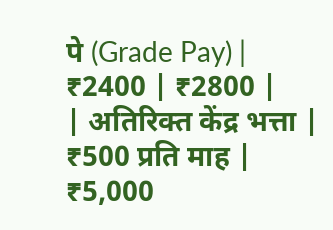पे (Grade Pay) | ₹2400 | ₹2800 |
| अतिरिक्त केंद्र भत्ता | ₹500 प्रति माह | ₹5,000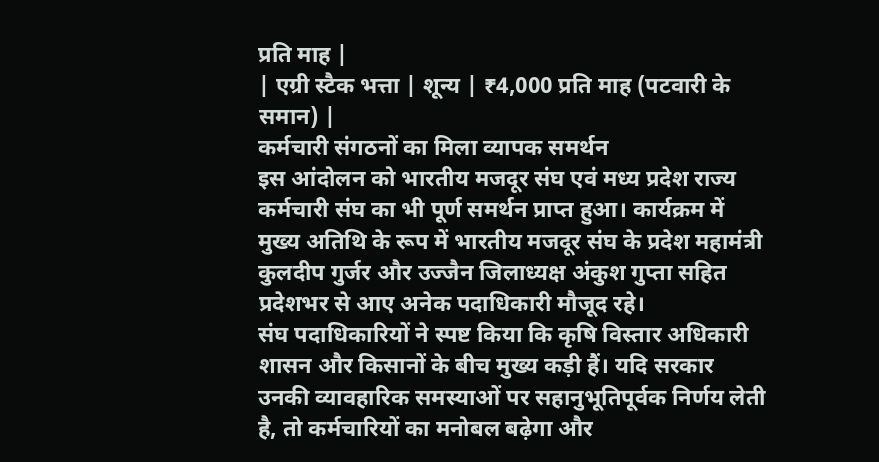प्रति माह |
| एग्री स्टैक भत्ता | शून्य | ₹4,000 प्रति माह (पटवारी के समान) |
कर्मचारी संगठनों का मिला व्यापक समर्थन
इस आंदोलन को भारतीय मजदूर संघ एवं मध्य प्रदेश राज्य कर्मचारी संघ का भी पूर्ण समर्थन प्राप्त हुआ। कार्यक्रम में मुख्य अतिथि के रूप में भारतीय मजदूर संघ के प्रदेश महामंत्री कुलदीप गुर्जर और उज्जैन जिलाध्यक्ष अंकुश गुप्ता सहित प्रदेशभर से आए अनेक पदाधिकारी मौजूद रहे।
संघ पदाधिकारियों ने स्पष्ट किया कि कृषि विस्तार अधिकारी शासन और किसानों के बीच मुख्य कड़ी हैं। यदि सरकार उनकी व्यावहारिक समस्याओं पर सहानुभूतिपूर्वक निर्णय लेती है, तो कर्मचारियों का मनोबल बढ़ेगा और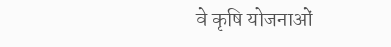वे कृषि योजनाओं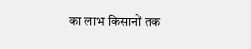का लाभ किसानों तक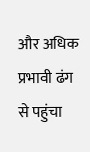और अधिक प्रभावी ढंग से पहुंचा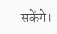सकेंगे।